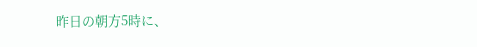昨日の朝方5時に、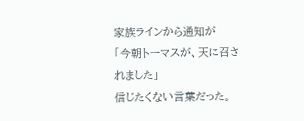家族ラインから通知が
「今朝トーマスが、天に召されました」
信じたくない言葉だった。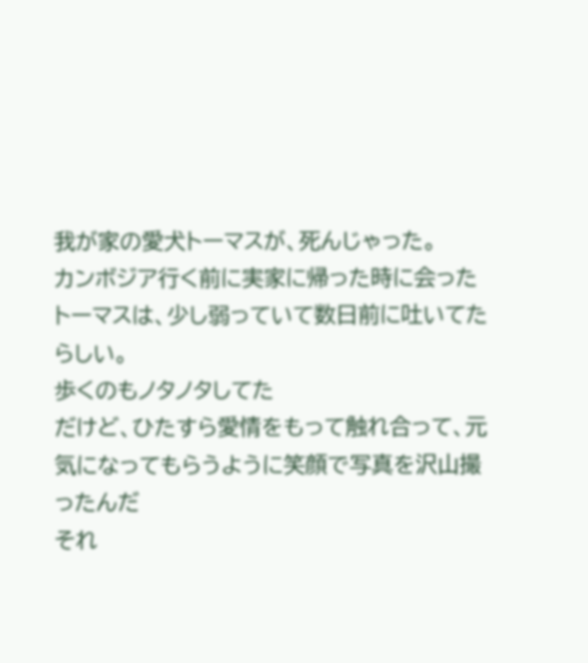我が家の愛犬トーマスが、死んじゃった。
カンボジア行く前に実家に帰った時に会ったトーマスは、少し弱っていて数日前に吐いてたらしい。
歩くのもノタノタしてた
だけど、ひたすら愛情をもって触れ合って、元気になってもらうように笑顔で写真を沢山撮ったんだ
それ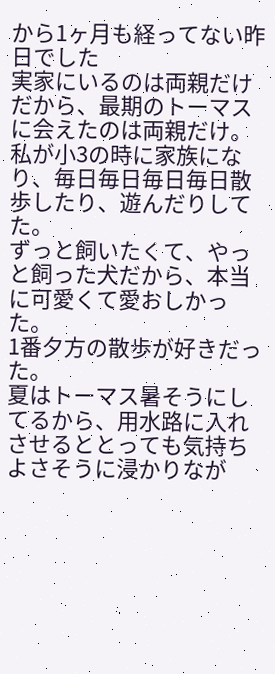から1ヶ月も経ってない昨日でした
実家にいるのは両親だけだから、最期のトーマスに会えたのは両親だけ。
私が小3の時に家族になり、毎日毎日毎日毎日散歩したり、遊んだりしてた。
ずっと飼いたくて、やっと飼った犬だから、本当に可愛くて愛おしかった。
1番夕方の散歩が好きだった。
夏はトーマス暑そうにしてるから、用水路に入れさせるととっても気持ちよさそうに浸かりなが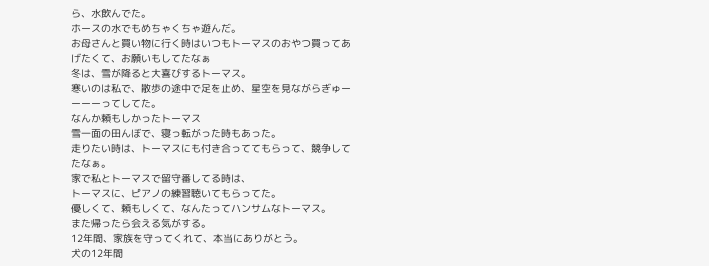ら、水飲んでた。
ホースの水でもめちゃくちゃ遊んだ。
お母さんと買い物に行く時はいつもトーマスのおやつ買ってあげたくて、お願いもしてたなぁ
冬は、雪が降ると大喜びするトーマス。
寒いのは私で、散歩の途中で足を止め、星空を見ながらぎゅーーーーってしてた。
なんか頼もしかったトーマス
雪一面の田んぼで、寝っ転がった時もあった。
走りたい時は、トーマスにも付き合っててもらって、競争してたなぁ。
家で私とトーマスで留守番してる時は、
トーマスに、ピアノの練習聴いてもらってた。
優しくて、頼もしくて、なんたってハンサムなトーマス。
また帰ったら会える気がする。
12年間、家族を守ってくれて、本当にありがとう。
犬の12年間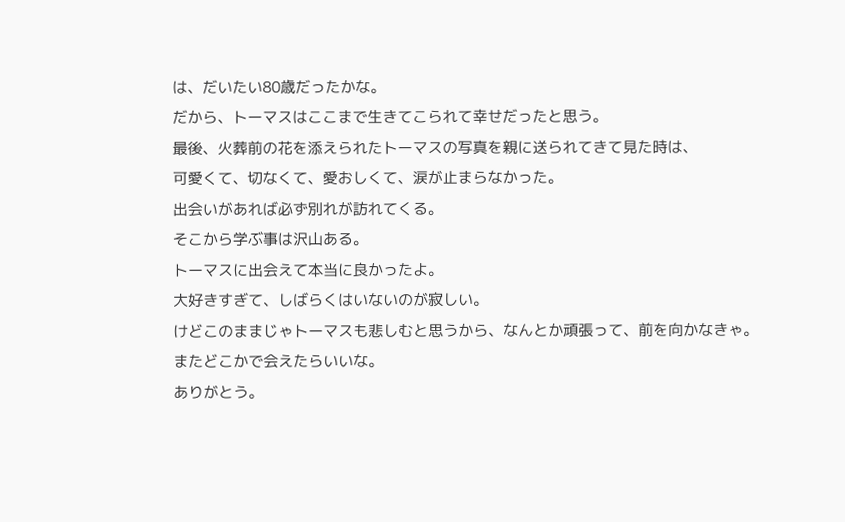は、だいたい80歳だったかな。
だから、トーマスはここまで生きてこられて幸せだったと思う。
最後、火葬前の花を添えられたトーマスの写真を親に送られてきて見た時は、
可愛くて、切なくて、愛おしくて、涙が止まらなかった。
出会いがあれば必ず別れが訪れてくる。
そこから学ぶ事は沢山ある。
トーマスに出会えて本当に良かったよ。
大好きすぎて、しばらくはいないのが寂しい。
けどこのままじゃトーマスも悲しむと思うから、なんとか頑張って、前を向かなきゃ。
またどこかで会えたらいいな。
ありがとう。